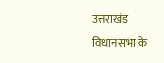उत्तराखंड विधानसभा के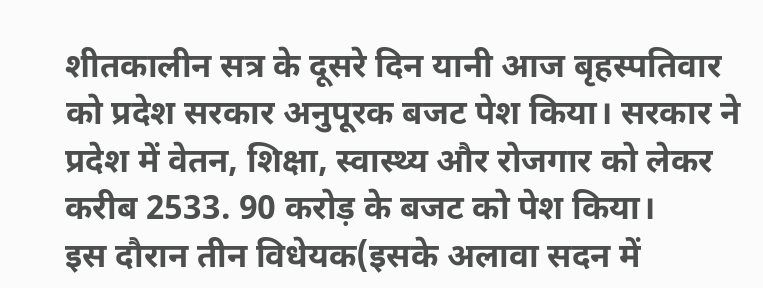शीतकालीन सत्र के दूसरे दिन यानी आज बृहस्पतिवार को प्रदेश सरकार अनुपूरक बजट पेश किया। सरकार ने प्रदेश में वेतन, शिक्षा, स्वास्थ्य और रोजगार को लेकर करीब 2533. 90 करोड़ के बजट को पेश किया।
इस दौरान तीन विधेयक(इसके अलावा सदन में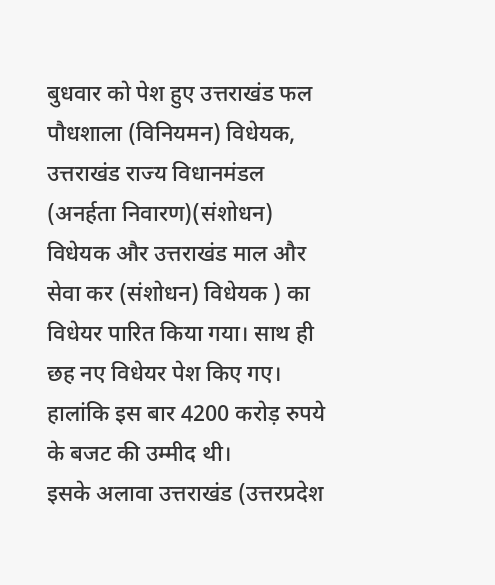बुधवार को पेश हुए उत्तराखंड फल पौधशाला (विनियमन) विधेयक, उत्तराखंड राज्य विधानमंडल (अनर्हता निवारण)(संशोधन) विधेयक और उत्तराखंड माल और सेवा कर (संशोधन) विधेयक ) का विधेयर पारित किया गया। साथ ही छह नए विधेयर पेश किए गए। हालांकि इस बार 4200 करोड़ रुपये के बजट की उम्मीद थी।
इसके अलावा उत्तराखंड (उत्तरप्रदेश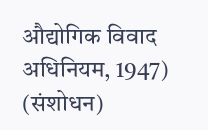औद्योगिक विवाद अधिनियम, 1947) (संशोधन)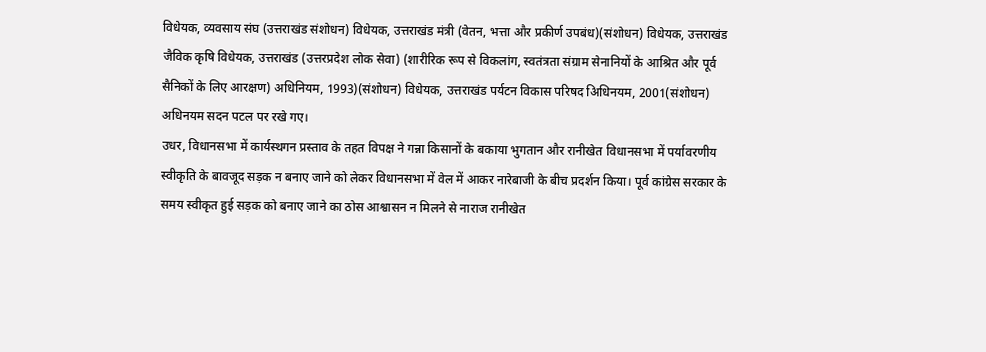विधेयक, व्यवसाय संघ (उत्तराखंड संशोधन) विधेयक, उत्तराखंड मंत्री (वेतन, भत्ता और प्रकीर्ण उपबंध)(संशोधन) विधेयक, उत्तराखंड जैविक कृषि विधेयक, उत्तराखंड (उत्तरप्रदेश लोक सेवा) (शारीरिक रूप से विकलांग, स्वतंत्रता संग्राम सेनानियों के आश्रित और पूर्व सैनिकों के लिए आरक्षण) अधिनियम, 1993)(संशोधन) विधेयक, उत्तराखंड पर्यटन विकास परिषद अिधिनयम, 2001(संशोधन) अधिनयम सदन पटल पर रखे गए।
उधर, विधानसभा में कार्यस्थगन प्रस्ताव के तहत विपक्ष ने गन्ना किसानों के बकाया भुगतान और रानीखेत विधानसभा में पर्यावरणीय स्वीकृति के बावजूद सड़क न बनाए जाने को लेकर विधानसभा में वेल में आकर नारेबाजी के बीच प्रदर्शन किया। पूर्व कांग्रेस सरकार के समय स्वीकृत हुई सड़क को बनाए जाने का ठोस आश्वासन न मिलने से नाराज रानीखेत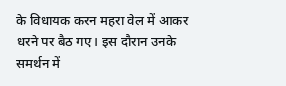के विधायक करन महरा वेल में आकर धरने पर बैठ गए। इस दौरान उनके समर्थन में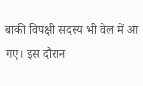बाकी विपक्षी सदस्य भी वेल में आ गए। इस दौरान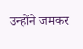उन्होंने जमकर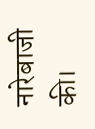नारेबाजी की।